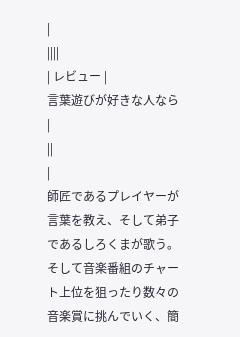|
||||
| レビュー |
言葉遊びが好きな人なら
|
||
|
師匠であるプレイヤーが言葉を教え、そして弟子であるしろくまが歌う。
そして音楽番組のチャート上位を狙ったり数々の音楽賞に挑んでいく、簡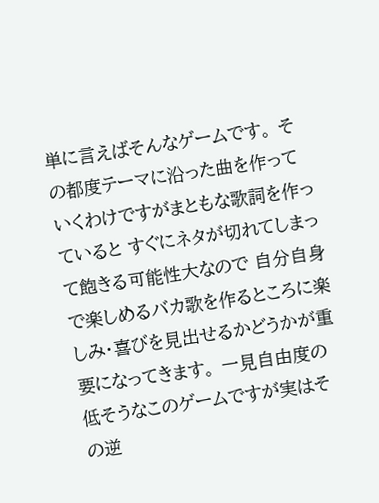単に言えばそんなゲームです。 その都度テーマに沿った曲を作っていくわけですがまともな歌詞を作っていると すぐにネタが切れてしまって飽きる可能性大なので 自分自身で楽しめるバカ歌を作るところに楽しみ・喜びを見出せるかどうかが重要になってきます。 一見自由度の低そうなこのゲームですが実はその逆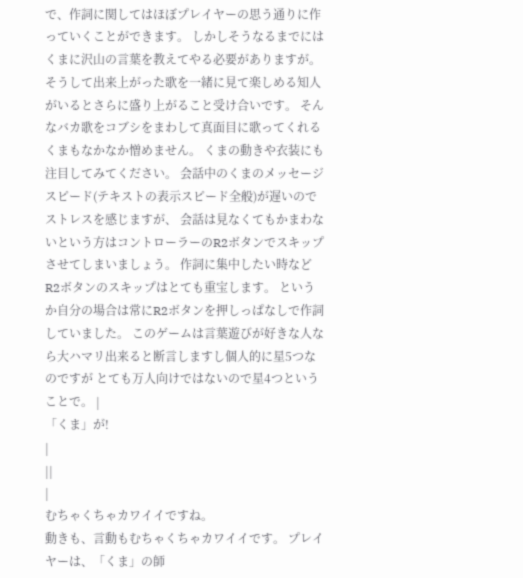で、作詞に関してはほぼプレイヤーの思う通りに作っていくことができます。 しかしそうなるまでにはくまに沢山の言葉を教えてやる必要がありますが。 そうして出来上がった歌を一緒に見て楽しめる知人がいるとさらに盛り上がること受け合いです。 そんなバカ歌をコブシをまわして真面目に歌ってくれるくまもなかなか憎めません。 くまの動きや衣装にも注目してみてください。 会話中のくまのメッセージスピード(テキストの表示スピード全般)が遅いのでストレスを感じますが、 会話は見なくてもかまわないという方はコントローラーのR2ボタンでスキップさせてしまいましょう。 作詞に集中したい時などR2ボタンのスキップはとても重宝します。 というか自分の場合は常にR2ボタンを押しっぱなしで作詞していました。 このゲームは言葉遊びが好きな人なら大ハマリ出来ると断言しますし個人的に星5つなのですが とても万人向けではないので星4つということで。 |
「くま」が!
|
||
|
むちゃくちゃカワイイですね。
動きも、言動もむちゃくちゃカワイイです。 プレイヤーは、「くま」の師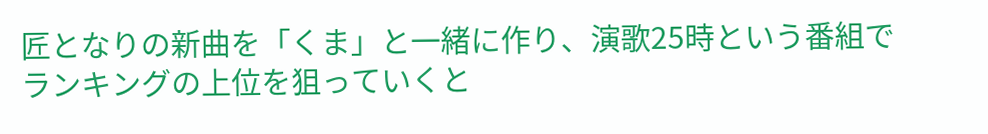匠となりの新曲を「くま」と一緒に作り、演歌25時という番組でランキングの上位を狙っていくと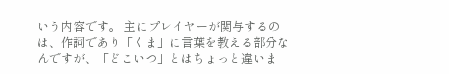いう内容です。 主にプレイヤーが関与するのは、作詞であり「くま」に言葉を教える部分なんですが、「どこいつ」とはちょっと違いま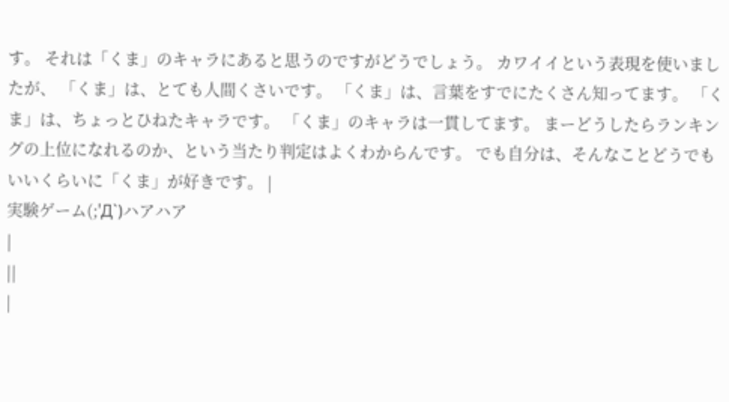す。 それは「くま」のキャラにあると思うのですがどうでしょう。 カワイイという表現を使いましたが、 「くま」は、とても人間くさいです。 「くま」は、言葉をすでにたくさん知ってます。 「くま」は、ちょっとひねたキャラです。 「くま」のキャラは一貫してます。 まーどうしたらランキングの上位になれるのか、という当たり判定はよくわからんです。 でも自分は、そんなことどうでもいいくらいに「くま」が好きです。 |
実験ゲーム(;'Д`)ハアハア
|
||
|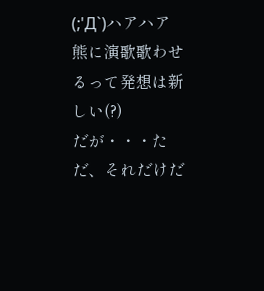(;'Д`)ハアハア 熊に演歌歌わせるって発想は新しい(?)
だが・・・ただ、それだけだ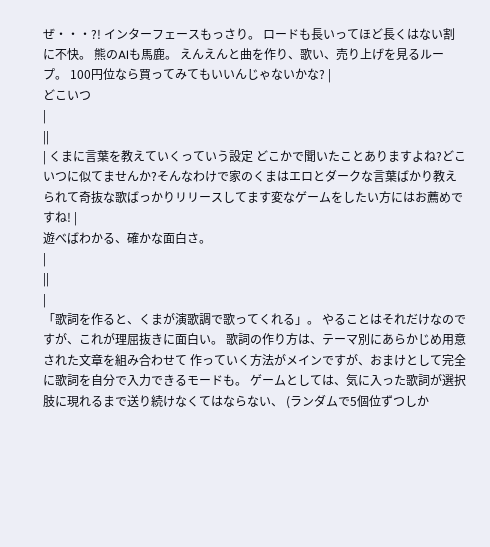ぜ・・・?! インターフェースもっさり。 ロードも長いってほど長くはない割に不快。 熊のAIも馬鹿。 えんえんと曲を作り、歌い、売り上げを見るループ。 100円位なら買ってみてもいいんじゃないかな? |
どこいつ
|
||
| くまに言葉を教えていくっていう設定 どこかで聞いたことありますよね?どこいつに似てませんか?そんなわけで家のくまはエロとダークな言葉ばかり教えられて奇抜な歌ばっかりリリースしてます変なゲームをしたい方にはお薦めですね! |
遊べばわかる、確かな面白さ。
|
||
|
「歌詞を作ると、くまが演歌調で歌ってくれる」。 やることはそれだけなのですが、これが理屈抜きに面白い。 歌詞の作り方は、テーマ別にあらかじめ用意された文章を組み合わせて 作っていく方法がメインですが、おまけとして完全に歌詞を自分で入力できるモードも。 ゲームとしては、気に入った歌詞が選択肢に現れるまで送り続けなくてはならない、 (ランダムで5個位ずつしか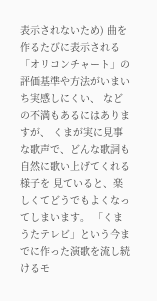表示されないため) 曲を作るたびに表示される「オリコンチャート」の評価基準や方法がいまいち実感しにくい、 などの不満もあるにはありますが、 くまが実に見事な歌声で、どんな歌詞も自然に歌い上げてくれる様子を 見ていると、楽しくてどうでもよくなってしまいます。 「くまうたテレビ」という今までに作った演歌を流し続けるモ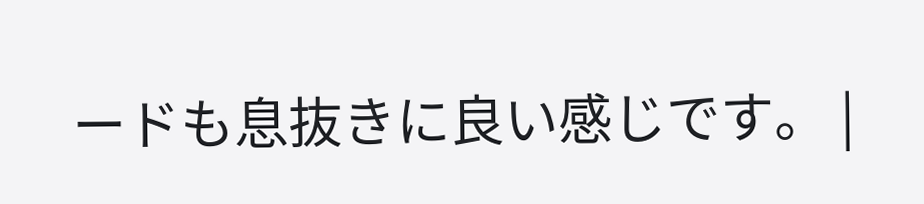ードも息抜きに良い感じです。 |